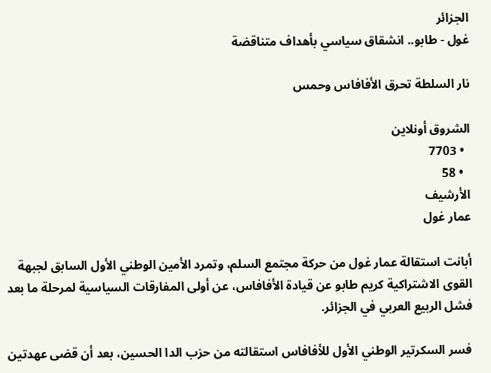الجزائر
غول - طابو.. انشقاق سياسي بأهداف متناقضة

نار السلطة تحرق الأفافاس وحمس

الشروق أونلاين
  • 7703
  • 58
الأرشيف
عمار غول

أبانت استقالة عمار غول من حركة مجتمع السلم، وتمرد الأمين الوطني الأول السابق لجبهة القوى الاشتراكية كريم طابو عن قيادة الأفافاس، عن أولى المفارقات السياسية لمرحلة ما بعد فشل الربيع العربي في الجزائر.

فسر السكرتير الوطني الأول للأفافاس استقالته من حزب الدا الحسين، بعد أن قضى عهدتين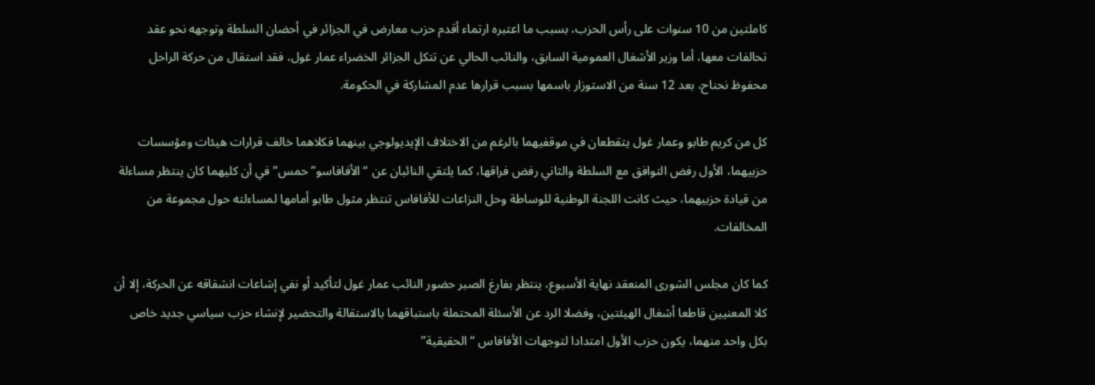كاملتين من 10 سنوات على رأس الحزب، بسبب ما اعتبره ارتماء أقدم حزب معارض في الجزائر في أحضان السلطة وتوجهه نحو عقد تحالفات معها، أما وزير الأشغال العمومية السابق، والنائب الحالي عن تتكل الجزائر الخضراء عمار غول، فقد استقال من حركة الراحل محفوظ نحناح، بعد 12 سنة من الاستوزار باسمها بسبب قرارها عدم المشاركة في الحكومة.

كل من كريم طابو وعمار غول يتقطعان في موقفيهما بالرغم من الاختلاف الإيديولوجي بينهما فكلاهما خالف قرارات هيئات ومؤسسات حزبيهما، الأول رفض التوافق مع السلطة والثاني رفض فراقها، كما يلتقي النائبان عن “الأفافاسو”حمس” في أن كليهما كان ينتظر مساءلة من قيادة حزبيهما، حيث كانت اللجنة الوطنية للوساطة وحل النزاعات للأفافاس تنتظر مثول طابو أمامها لمساءلته حول مجموعة من المخالفات.

كما كان مجلس الشورى المنعقد نهاية الأسبوع، ينتظر بفارغ الصبر حضور النائب عمار غول لتأكيد أو نفي إشاعات انشقاقه عن الحركة، إلا أن كلا المعنيين قاطعا أشغال الهيئتين، وفضلا الرد عن الأسئلة المحتملة باستباقهما بالاستقالة والتحضير لإنشاء حزب سياسي جديد خاص بكل واحد منهما، يكون حزب الأول امتدادا لتوجهات الأفافاس “الحقيقية”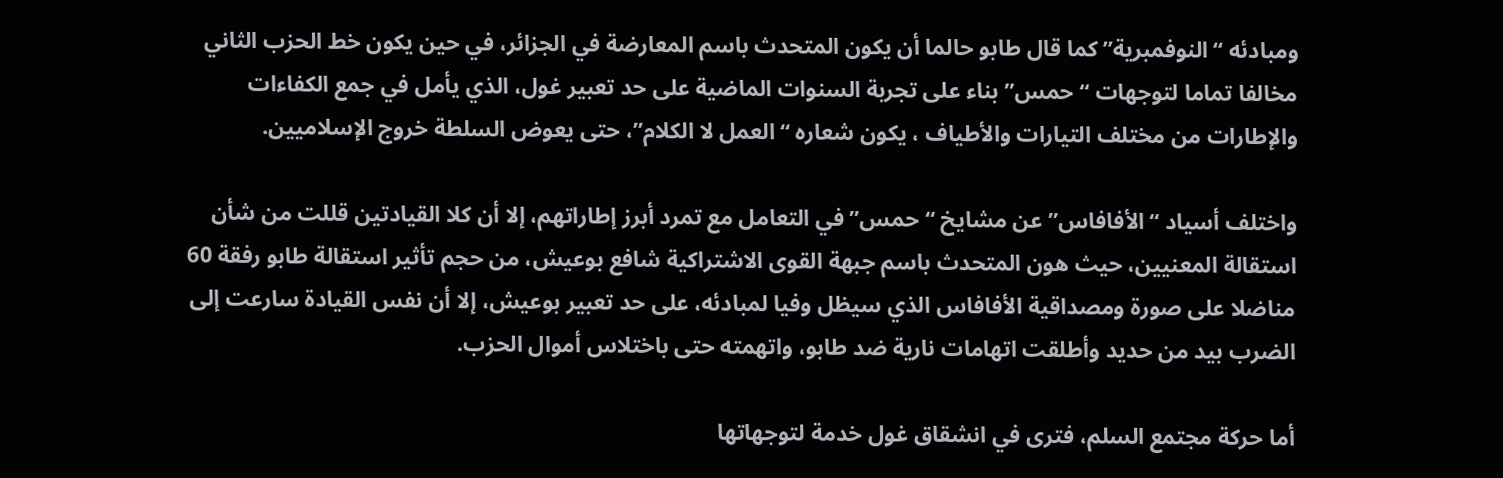ومبادئه “النوفمبرية” كما قال طابو حالما أن يكون المتحدث باسم المعارضة في الجزائر، في حين يكون خط الحزب الثاني مخالفا تماما لتوجهات “حمس” بناء على تجربة السنوات الماضية على حد تعبير غول، الذي يأمل في جمع الكفاءات والإطارات من مختلف التيارات والأطياف ، يكون شعاره “العمل لا الكلام”، حتى يعوض السلطة خروج الإسلاميين.

واختلف أسياد “الأفافاس” عن مشايخ “حمس” في التعامل مع تمرد أبرز إطاراتهم، إلا أن كلا القيادتين قللت من شأن استقالة المعنيين، حيث هون المتحدث باسم جبهة القوى الاشتراكية شافع بوعيش، من حجم تأثير استقالة طابو رفقة 60 مناضلا على صورة ومصداقية الأفافاس الذي سيظل وفيا لمبادئه، على حد تعبير بوعيش، إلا أن نفس القيادة سارعت إلى الضرب بيد من حديد وأطلقت اتهامات نارية ضد طابو، واتهمته حتى باختلاس أموال الحزب.

أما حركة مجتمع السلم، فترى في انشقاق غول خدمة لتوجهاتها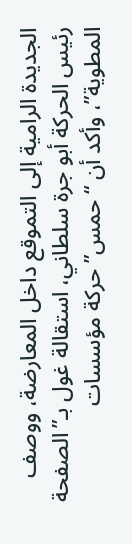الجديدة الرامية إلى التموقع داخل المعارضة، ووصف رئيس الحركة أبو جرة سلطاني، استقالة غول بـ”الصفحة المطوية”، وأكد أن “حمس” حركة مؤسسات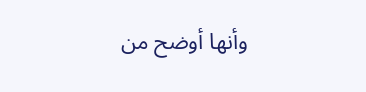وأنها أوضح من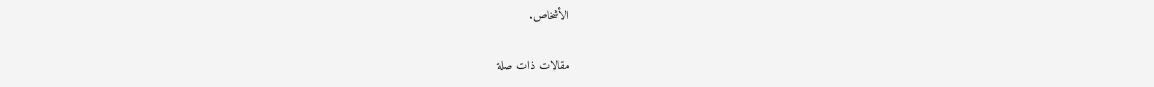الأشخاص.

مقالات ذات صلة